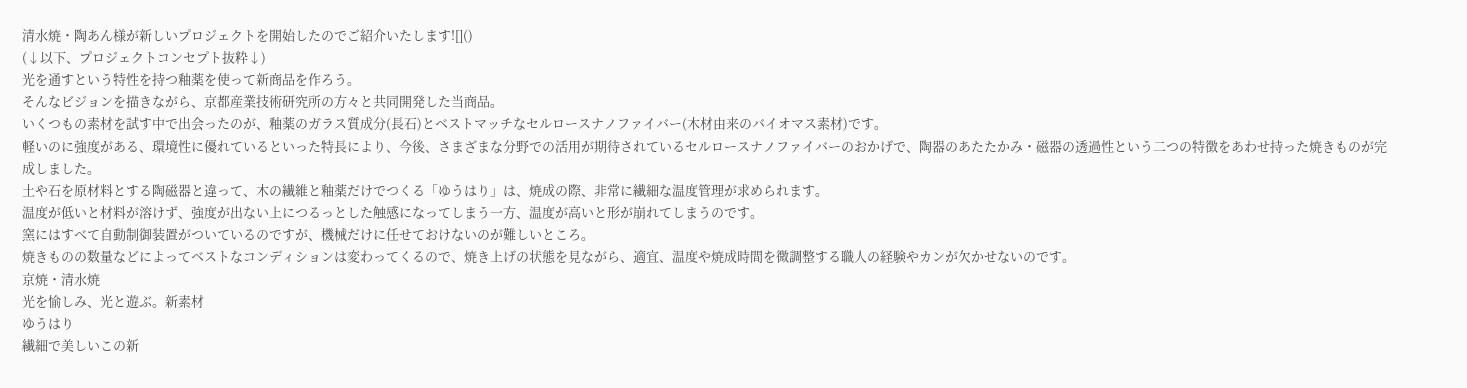清水焼・陶あん様が新しいプロジェクトを開始したのでご紹介いたします![]()
(↓以下、プロジェクトコンセプト抜粋↓)
光を通すという特性を持つ釉薬を使って新商品を作ろう。
そんなビジョンを描きながら、京都産業技術研究所の方々と共同開発した当商品。
いくつもの素材を試す中で出会ったのが、釉薬のガラス質成分(長石)とベストマッチなセルロースナノファイバー(木材由来のバイオマス素材)です。
軽いのに強度がある、環境性に優れているといった特長により、今後、さまざまな分野での活用が期待されているセルロースナノファイバーのおかげで、陶器のあたたかみ・磁器の透過性という二つの特徴をあわせ持った焼きものが完成しました。
土や石を原材料とする陶磁器と違って、木の繊維と釉薬だけでつくる「ゆうはり」は、焼成の際、非常に繊細な温度管理が求められます。
温度が低いと材料が溶けず、強度が出ない上につるっとした触感になってしまう一方、温度が高いと形が崩れてしまうのです。
窯にはすべて自動制御装置がついているのですが、機械だけに任せておけないのが難しいところ。
焼きものの数量などによってベストなコンディションは変わってくるので、焼き上げの状態を見ながら、適宜、温度や焼成時間を微調整する職人の経験やカンが欠かせないのです。
京焼・清水焼
光を愉しみ、光と遊ぶ。新素材
ゆうはり
繊細で美しいこの新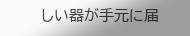しい器が手元に届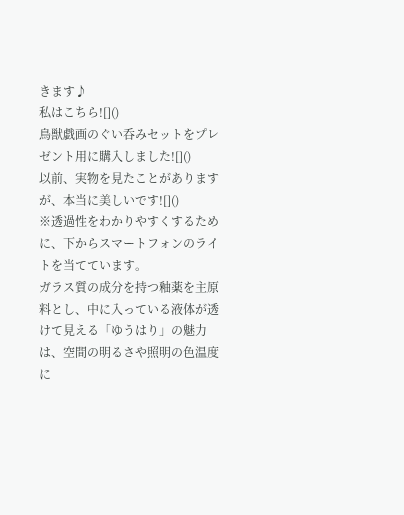きます♪
私はこちら![]()
鳥獣戯画のぐい呑みセットをプレゼント用に購入しました![]()
以前、実物を見たことがありますが、本当に美しいです![]()
※透過性をわかりやすくするために、下からスマートフォンのライトを当てています。
ガラス質の成分を持つ釉薬を主原料とし、中に入っている液体が透けて見える「ゆうはり」の魅力は、空間の明るさや照明の色温度に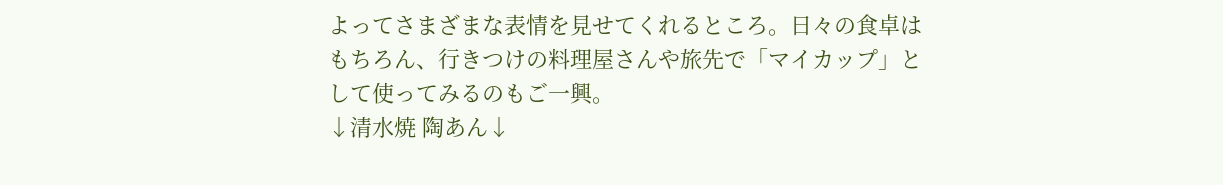よってさまざまな表情を見せてくれるところ。日々の食卓はもちろん、行きつけの料理屋さんや旅先で「マイカップ」として使ってみるのもご一興。
↓清水焼 陶あん↓